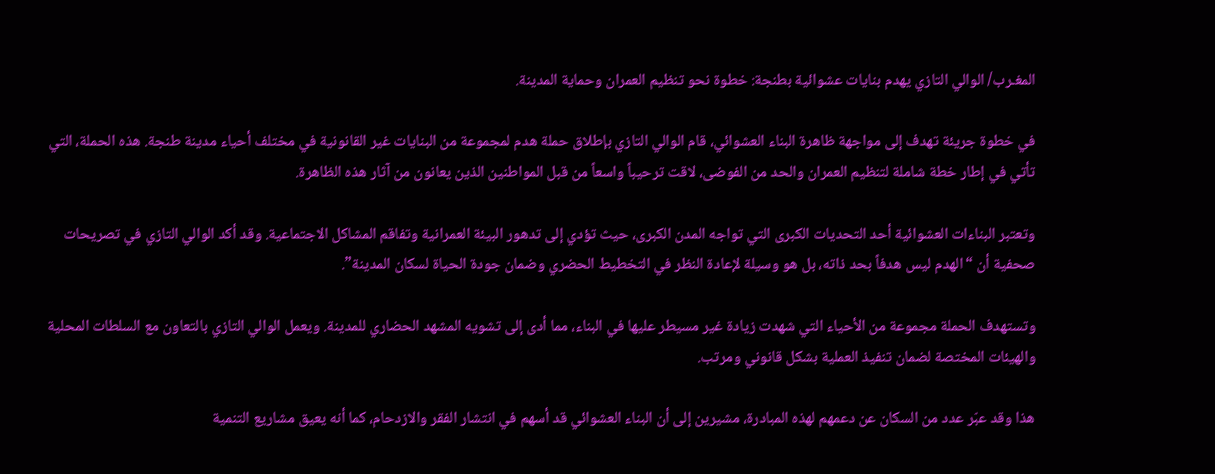المغـرب/ الوالي التازي يهدم بنايات عشوائية بطنجة: خطوة نحو تنظيم العمران وحماية المدينة.

في خطوة جريئة تهدف إلى مواجهة ظاهرة البناء العشوائي، قام الوالي التازي بإطلاق حملة هدم لمجموعة من البنايات غير القانونية في مختلف أحياء مدينة طنجة. هذه الحملة، التي تأتي في إطار خطة شاملة لتنظيم العمران والحد من الفوضى، لاقت ترحيباً واسعاً من قبل المواطنين الذين يعانون من آثار هذه الظاهرة.

وتعتبر البناءات العشوائية أحد التحديات الكبرى التي تواجه المدن الكبرى، حيث تؤدي إلى تدهور البيئة العمرانية وتفاقم المشاكل الاجتماعية. وقد أكد الوالي التازي في تصريحات صحفية أن “الهدم ليس هدفاً بحد ذاته، بل هو وسيلة لإعادة النظر في التخطيط الحضري وضمان جودة الحياة لسكان المدينة”.

وتستهدف الحملة مجموعة من الأحياء التي شهدت زيادة غير مسيطر عليها في البناء، مما أدى إلى تشويه المشهد الحضاري للمدينة. ويعمل الوالي التازي بالتعاون مع السلطات المحلية والهيئات المختصة لضمان تنفيذ العملية بشكل قانوني ومرتب.

هذا وقد عبّر عدد من السكان عن دعمهم لهذه المبادرة، مشيرين إلى أن البناء العشوائي قد أسهم في انتشار الفقر والازدحام، كما أنه يعيق مشاريع التنمية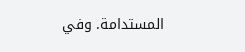المستدامة. وفي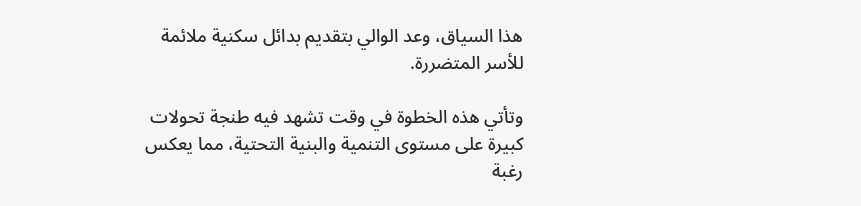هذا السياق، وعد الوالي بتقديم بدائل سكنية ملائمة للأسر المتضررة.

وتأتي هذه الخطوة في وقت تشهد فيه طنجة تحولات كبيرة على مستوى التنمية والبنية التحتية، مما يعكس رغبة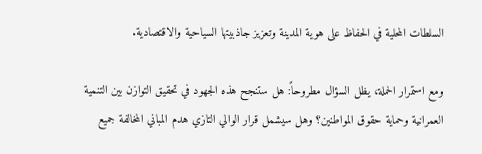السلطات المحلية في الحفاظ على هوية المدينة وتعزيز جاذبيتها السياحية والاقتصادية.

ومع استمرار الحملة، يظل السؤال مطروحاً: هل ستنجح هذه الجهود في تحقيق التوازن بين التنمية العمرانية وحماية حقوق المواطنين؟ وهل سيشمل قرار الوالي التازي هدم المباني المخالفة جميع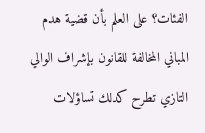الفئات؟ على العلم بأن قضية هدم المباني المخالفة للقانون بإشراف الوالي التازي تطرح كدلك تساؤلات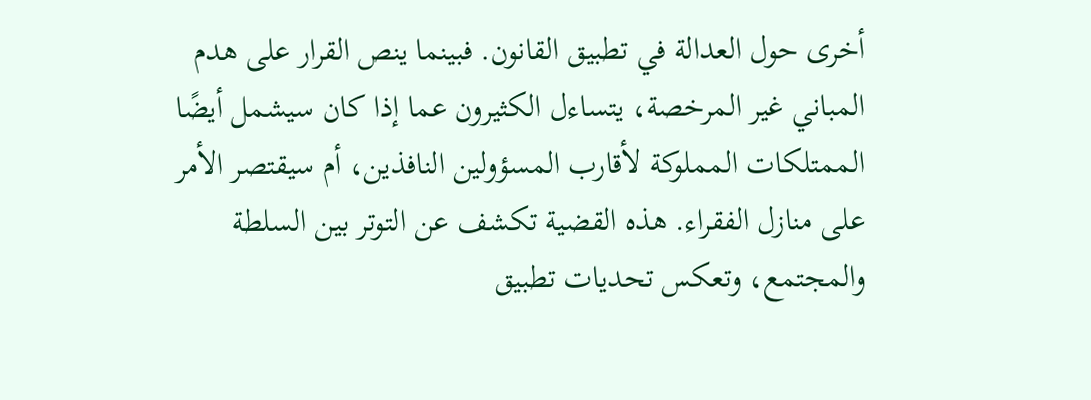أخرى حول العدالة في تطبيق القانون. فبينما ينص القرار على هدم المباني غير المرخصة، يتساءل الكثيرون عما إذا كان سيشمل أيضًا الممتلكات المملوكة لأقارب المسؤولين النافذين، أم سيقتصر الأمر على منازل الفقراء. هذه القضية تكشف عن التوتر بين السلطة والمجتمع، وتعكس تحديات تطبيق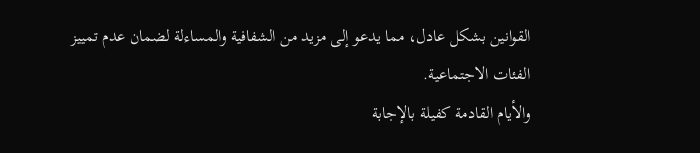القوانين بشكل عادل، مما يدعو إلى مزيد من الشفافية والمساءلة لضمان عدم تمييز الفئات الاجتماعية.
والأيام القادمة كفيلة بالإجابة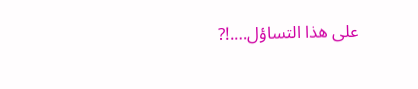على هذا التساؤل….!?